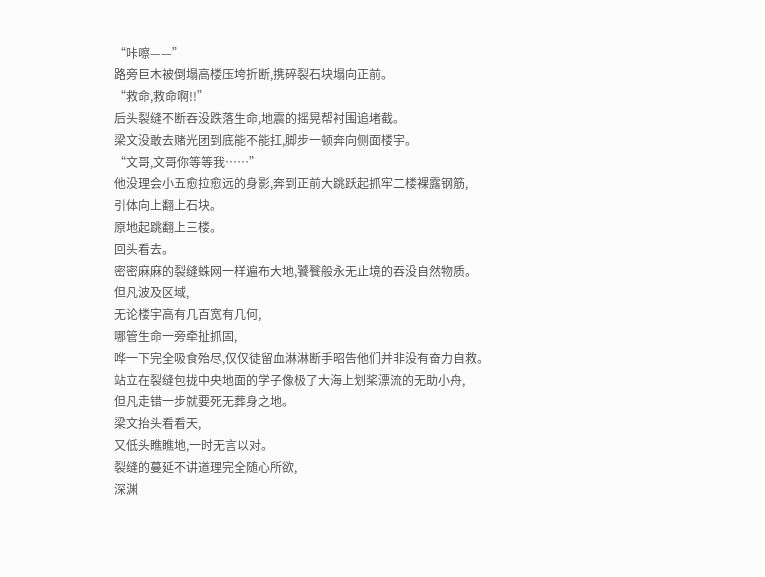“咔嚓——”
路旁巨木被倒塌高楼压垮折断,携碎裂石块塌向正前。
“救命,救命啊!!”
后头裂缝不断吞没跌落生命,地震的摇晃帮衬围追堵截。
梁文没敢去赌光团到底能不能扛,脚步一顿奔向侧面楼宇。
“文哥,文哥你等等我……”
他没理会小五愈拉愈远的身影,奔到正前大跳跃起抓牢二楼裸露钢筋,
引体向上翻上石块。
原地起跳翻上三楼。
回头看去。
密密麻麻的裂缝蛛网一样遍布大地,饕餮般永无止境的吞没自然物质。
但凡波及区域,
无论楼宇高有几百宽有几何,
哪管生命一旁牵扯抓固,
哗一下完全吸食殆尽,仅仅徒留血淋淋断手昭告他们并非没有奋力自救。
站立在裂缝包拢中央地面的学子像极了大海上划桨漂流的无助小舟,
但凡走错一步就要死无葬身之地。
梁文抬头看看天,
又低头瞧瞧地,一时无言以对。
裂缝的蔓延不讲道理完全随心所欲,
深渊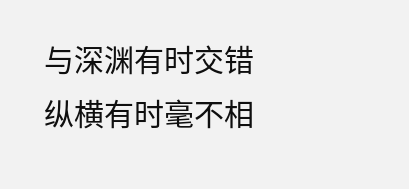与深渊有时交错纵横有时毫不相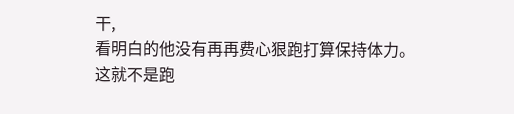干,
看明白的他没有再再费心狠跑打算保持体力。
这就不是跑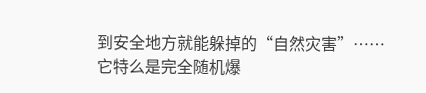到安全地方就能躲掉的“自然灾害”……
它特么是完全随机爆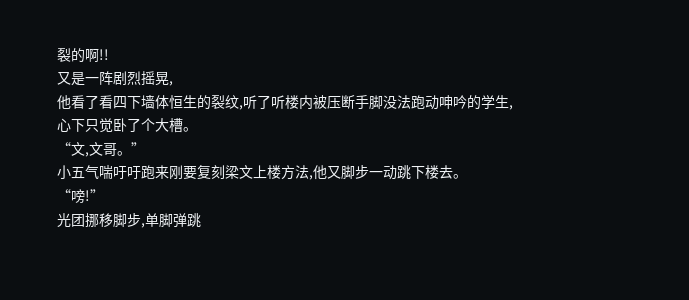裂的啊!!
又是一阵剧烈摇晃,
他看了看四下墙体恒生的裂纹,听了听楼内被压断手脚没法跑动呻吟的学生,
心下只觉卧了个大槽。
“文,文哥。”
小五气喘吁吁跑来刚要复刻梁文上楼方法,他又脚步一动跳下楼去。
“嗙!”
光团挪移脚步,单脚弹跳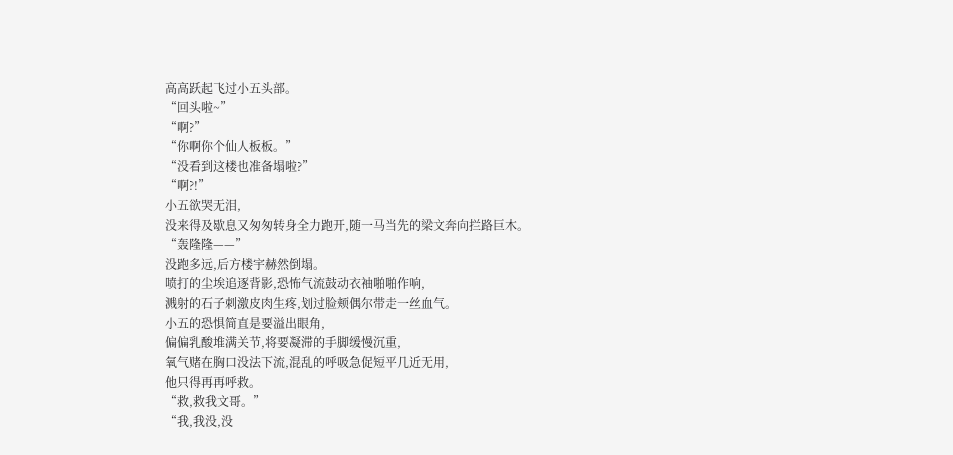高高跃起飞过小五头部。
“回头啦~”
“啊?”
“你啊你个仙人板板。”
“没看到这楼也准备塌啦?”
“啊?!”
小五欲哭无泪,
没来得及歇息又匆匆转身全力跑开,随一马当先的梁文奔向拦路巨木。
“轰隆隆——”
没跑多远,后方楼宇赫然倒塌。
喷打的尘埃追逐背影,恐怖气流鼓动衣袖啪啪作响,
溅射的石子刺激皮肉生疼,划过脸颊偶尔带走一丝血气。
小五的恐惧简直是要溢出眼角,
偏偏乳酸堆满关节,将要凝滞的手脚缓慢沉重,
氧气赌在胸口没法下流,混乱的呼吸急促短平几近无用,
他只得再再呼救。
“救,救我文哥。”
“我,我没,没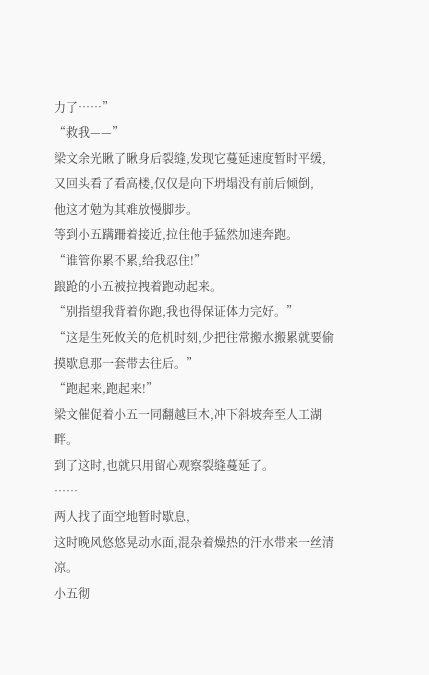力了……”
“救我——”
梁文余光瞅了瞅身后裂缝,发现它蔓延速度暂时平缓,
又回头看了看高楼,仅仅是向下坍塌没有前后倾倒,
他这才勉为其难放慢脚步。
等到小五蹒跚着接近,拉住他手猛然加速奔跑。
“谁管你累不累,给我忍住!”
踉跄的小五被拉拽着跑动起来。
“别指望我背着你跑,我也得保证体力完好。”
“这是生死攸关的危机时刻,少把往常搬水搬累就要偷摸歇息那一套带去往后。”
“跑起来,跑起来!”
梁文催促着小五一同翻越巨木,冲下斜坡奔至人工湖畔。
到了这时,也就只用留心观察裂缝蔓延了。
……
两人找了面空地暂时歇息,
这时晚风悠悠晃动水面,混杂着燥热的汗水带来一丝清凉。
小五彻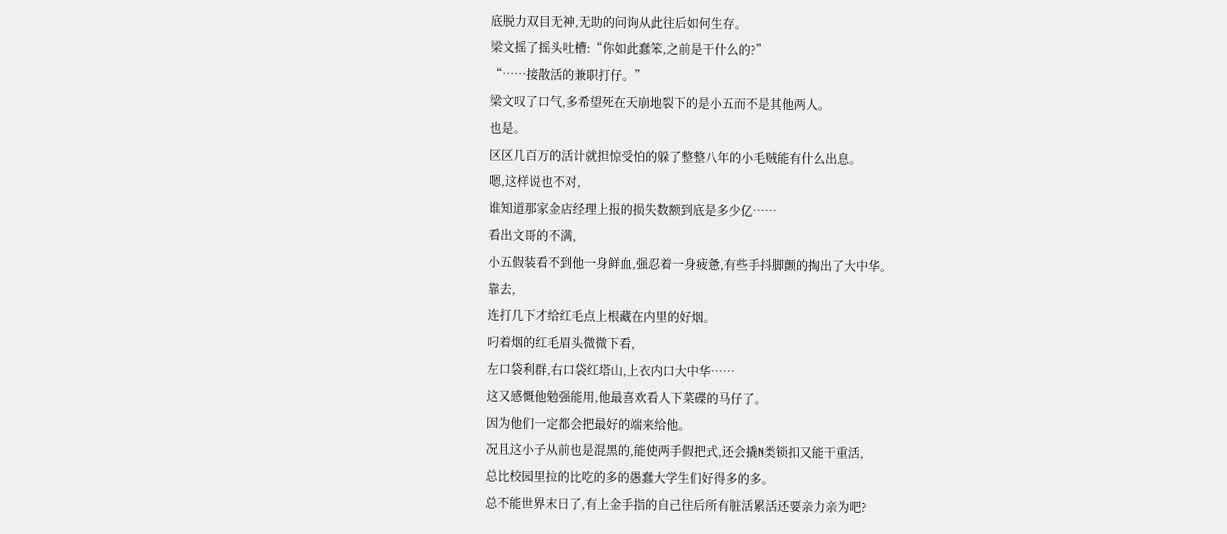底脱力双目无神,无助的问询从此往后如何生存。
梁文摇了摇头吐槽:“你如此蠢笨,之前是干什么的?”
“……接散活的兼职打仔。”
梁文叹了口气,多希望死在天崩地裂下的是小五而不是其他两人。
也是。
区区几百万的活计就担惊受怕的躲了整整八年的小毛贼能有什么出息。
嗯,这样说也不对,
谁知道那家金店经理上报的损失数额到底是多少亿……
看出文哥的不满,
小五假装看不到他一身鲜血,强忍着一身疲惫,有些手抖脚颤的掏出了大中华。
靠去,
连打几下才给红毛点上根藏在内里的好烟。
叼着烟的红毛眉头微微下看,
左口袋利群,右口袋红塔山,上衣内口大中华……
这又感慨他勉强能用,他最喜欢看人下菜碟的马仔了。
因为他们一定都会把最好的端来给他。
况且这小子从前也是混黑的,能使两手假把式,还会撬N类锁扣又能干重活,
总比校园里拉的比吃的多的愚蠢大学生们好得多的多。
总不能世界末日了,有上金手指的自己往后所有脏活累活还要亲力亲为吧?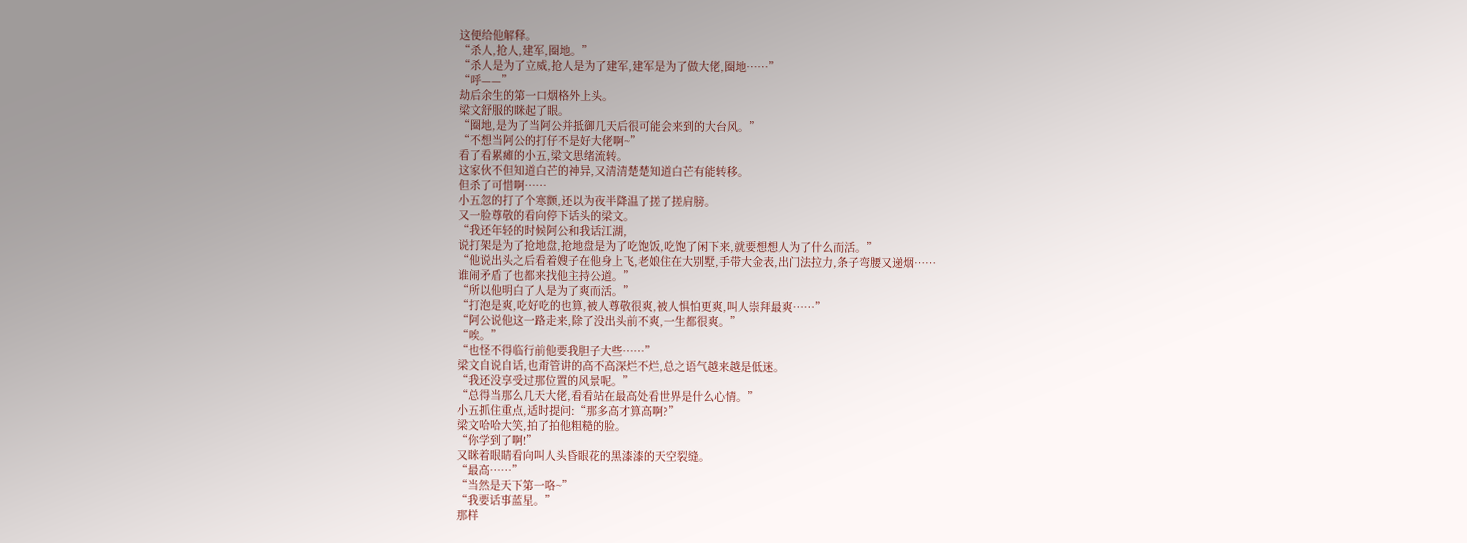这便给他解释。
“杀人,抢人,建军,圈地。”
“杀人是为了立威,抢人是为了建军,建军是为了做大佬,圈地……”
“呼——”
劫后余生的第一口烟格外上头。
梁文舒服的眯起了眼。
“圈地,是为了当阿公并抵御几天后很可能会来到的大台风。”
“不想当阿公的打仔不是好大佬啊~”
看了看累瘫的小五,梁文思绪流转。
这家伙不但知道白芒的神异,又清清楚楚知道白芒有能转移。
但杀了可惜啊……
小五忽的打了个寒颤,还以为夜半降温了搓了搓肩膀。
又一脸尊敬的看向停下话头的梁文。
“我还年轻的时候阿公和我话江湖,
说打架是为了抢地盘,抢地盘是为了吃饱饭,吃饱了闲下来,就要想想人为了什么而活。”
“他说出头之后看着嫂子在他身上飞,老娘住在大别墅,手带大金表,出门法拉力,条子弯腰又递烟……
谁闹矛盾了也都来找他主持公道。”
“所以他明白了人是为了爽而活。”
“打泡是爽,吃好吃的也算,被人尊敬很爽,被人惧怕更爽,叫人崇拜最爽……”
“阿公说他这一路走来,除了没出头前不爽,一生都很爽。”
“唉。”
“也怪不得临行前他要我胆子大些……”
梁文自说自话,也甭管讲的高不高深烂不烂,总之语气越来越是低迷。
“我还没享受过那位置的风景呢。”
“总得当那么几天大佬,看看站在最高处看世界是什么心情。”
小五抓住重点,适时提问:“那多高才算高啊?”
梁文哈哈大笑,拍了拍他粗糙的脸。
“你学到了啊!”
又眯着眼睛看向叫人头昏眼花的黑漆漆的天空裂缝。
“最高……”
“当然是天下第一咯~”
“我要话事蓝星。”
那样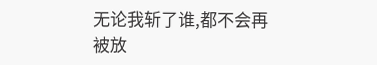无论我斩了谁,都不会再被放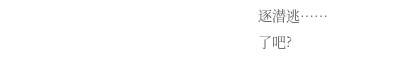逐潜逃……
了吧?